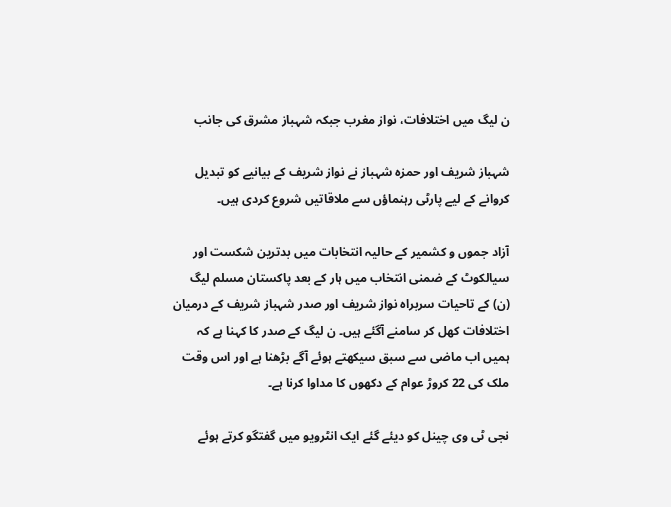ن لیگ میں اختلافات، نواز مغرب جبکہ شہباز مشرق کی جانب

شہباز شریف اور حمزہ شہباز نے نواز شریف کے بیانیے کو تبدیل کروانے کے لیے پارٹی رہنماؤں سے ملاقاتیں شروع کردی ہیں۔

آزاد جموں و کشمیر کے حالیہ انتخابات میں بدترین شکست اور سیالکوٹ کے ضمنی انتخاب میں ہار کے بعد پاکستان مسلم لیگ (ن) کے تاحیات سربراہ نواز شریف اور صدر شہباز شریف کے درمیان اختلافات کھل کر سامنے آگئے ہیں۔ ن لیگ کے صدر کا کہنا ہے کہ ہمیں اب ماضی سے سبق سیکھتے ہوئے آگے بڑھنا ہے اور اس وقت ملک کی 22 کروڑ عوام کے دکھوں کا مداوا کرنا ہے۔

نجی ٹی وی چینل کو دیئے گئے ایک انٹرویو میں گفتگو کرتے ہوئے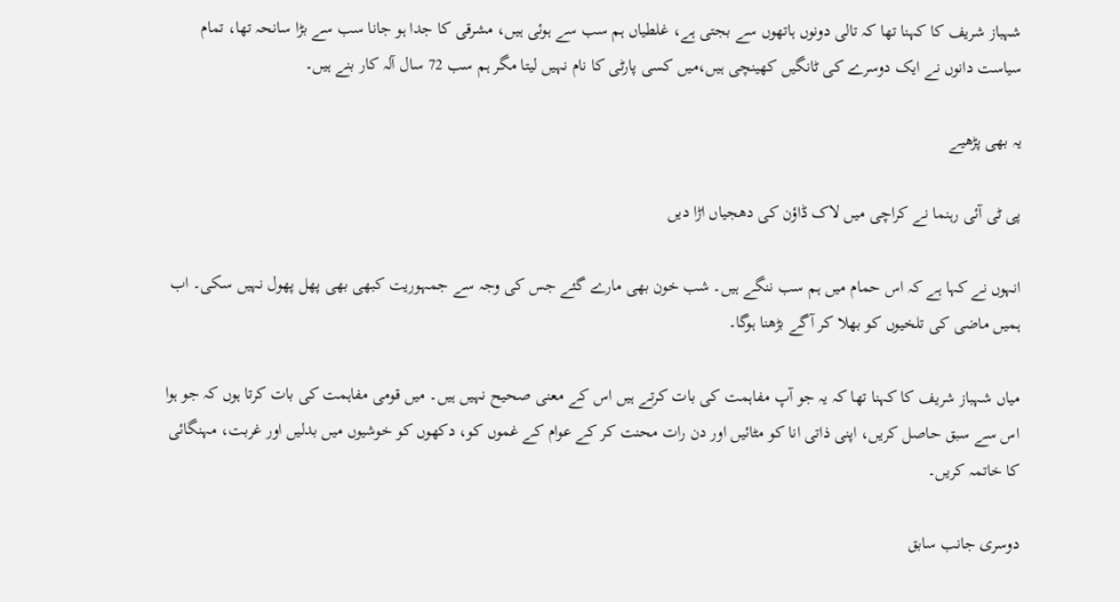شہباز شریف کا کہنا تھا کہ تالی دونوں ہاتھوں سے بجتی ہے، غلطیاں ہم سب سے ہوئی ہیں، مشرقی کا جدا ہو جانا سب سے بڑا سانحہ تھا، تمام سیاست دانوں نے ایک دوسرے کی ٹانگیں کھینچی ہیں،میں کسی پارٹی کا نام نہیں لیتا مگر ہم سب 72 سال آلہ کار بنے ہیں۔

یہ بھی پڑھیے

پی ٹی آئی رہنما نے کراچی میں لاک ڈاؤن کی دھجیاں‌ اڑا دیں

انہوں نے کہا ہے کہ اس حمام میں ہم سب ننگے ہیں۔ شب خون بھی مارے گئے جس کی وجہ سے جمہوریت کبھی بھی پھل پھول نہیں سکی۔ اب ہمیں ماضی کی تلخیوں کو بھلا کر آگے بڑھنا ہوگا۔

میاں شہباز شریف کا کہنا تھا کہ یہ جو آپ مفاہمت کی بات کرتے ہیں اس کے معنی صحیح نہیں ہیں۔ میں قومی مفاہمت کی بات کرتا ہوں کہ جو ہوا اس سے سبق حاصل کریں، اپنی ذاتی انا کو مٹائیں اور دن رات محنت کر کے عوام کے غموں کو، دکھوں کو خوشیوں میں بدلیں اور غربت، مہنگائی کا خاتمہ کریں۔

دوسری جانب سابق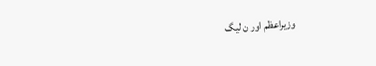وزیراعظم اور ن لیگ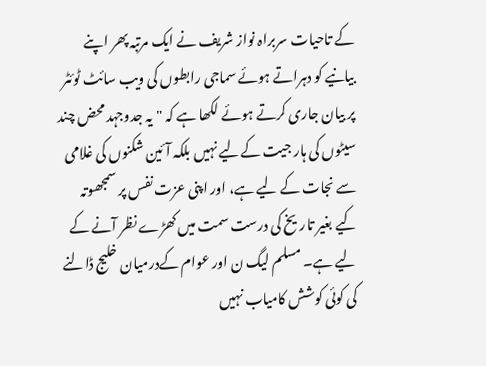کے تاحیات سربراہ نواز شریف نے ایک مرتبہ پھر اپنے بیانیے کو دہراتے ہوئے سماجی رابطوں کی ویب سائٹ ٹوئٹر پر بیان جاری کرتے ہوئے لکھا ہے کہ "یہ جدوجہد محض چند سیٹوں کی ہار جیت کےلیے نہیں بلکہ آئین شکنوں کی غلامی سے نجات کے لیے ہے، اور اپنی عزت نفس پر سمجھوتہ کیے بغیر تاریخ کی درست سمت میں کھڑے نظر آنے کے لیے ہے۔ مسلم لیگ ن اور عوام کےدرمیان خلیج ڈالنے کی کوئی کوشش کامیاب نہیں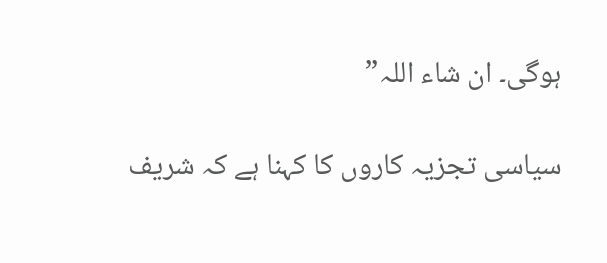ہوگی۔ ان شاء اللہ”

سیاسی تجزیہ کاروں کا کہنا ہے کہ شریف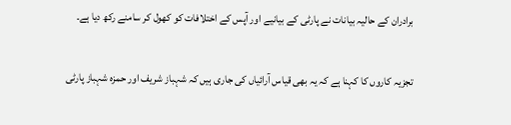برادران کے حالیہ بیانات نے پارٹی کے بیانیے اور آپس کے اختلافات کو کھول کر سامنے رکھ دیا ہے۔

تجزیہ کاروں کا کہنا ہے کہ یہ بھی قیاس آرائیاں کی جاری ہیں کہ شہباز شریف اور حمزہ شہباز پارٹی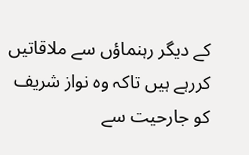کے دیگر رہنماؤں سے ملاقاتیں کررہے ہیں تاکہ وہ نواز شریف کو جارحیت سے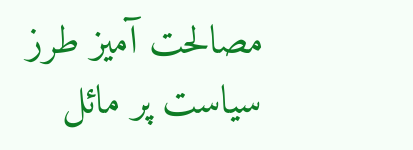مصالحت آمیز طرز سیاست پر مائل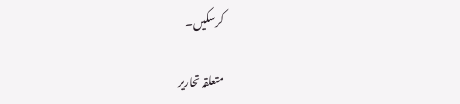کرسکیں۔

متعلقہ تحاریر